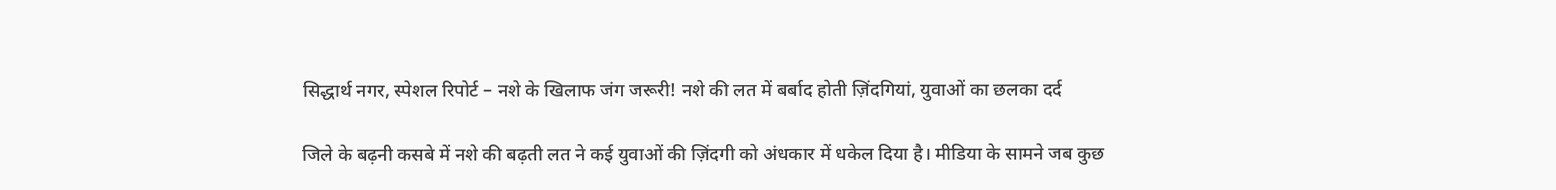सिद्धार्थ नगर, स्पेशल रिपोर्ट – नशे के खिलाफ जंग जरूरी! नशे की लत में बर्बाद होती ज़िंदगियां, युवाओं का छलका दर्द

जिले के बढ़नी कसबे में नशे की बढ़ती लत ने कई युवाओं की ज़िंदगी को अंधकार में धकेल दिया है। मीडिया के सामने जब कुछ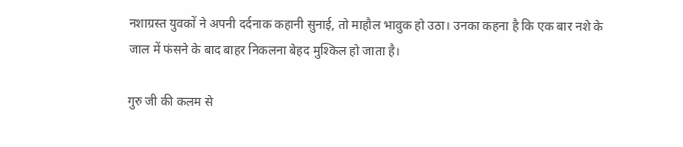नशाग्रस्त युवकों ने अपनी दर्दनाक कहानी सुनाई, तो माहौल भावुक हो उठा। उनका कहना है कि एक बार नशे के जाल में फंसने के बाद बाहर निकलना बेहद मुश्किल हो जाता है।

गुरु जी की कलम से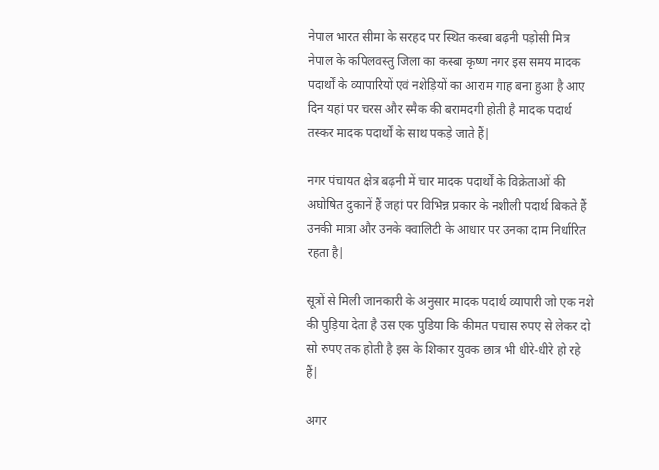नेपाल भारत सीमा के सरहद पर स्थित कस्बा बढ़नी पड़ोसी मित्र नेपाल के कपिलवस्तु जिला का कस्बा कृष्ण नगर इस समय मादक पदार्थों के व्यापारियों एवं नशेड़ियों का आराम गाह बना हुआ है आए दिन यहां पर चरस और स्मैक की बरामदगी होती है मादक पदार्थ तस्कर मादक पदार्थों के साथ पकड़े जाते हैं|

नगर पंचायत क्षेत्र बढ़नी में चार मादक पदार्थों के विक्रेताओं की अघोषित दुकानें हैं जहां पर विभिन्न प्रकार के नशीली पदार्थ बिकते हैं उनकी मात्रा और उनके क्वालिटी के आधार पर उनका दाम निर्धारित रहता है|

सूत्रों से मिली जानकारी के अनुसार मादक पदार्थ व्यापारी जो एक नशे की पुड़िया देता है उस एक पुडिया कि कीमत पचास रुपए से लेकर दो सो रुपए तक होती है इस के शिकार युवक छात्र भी धीरे-धीरे हो रहे हैं|

अगर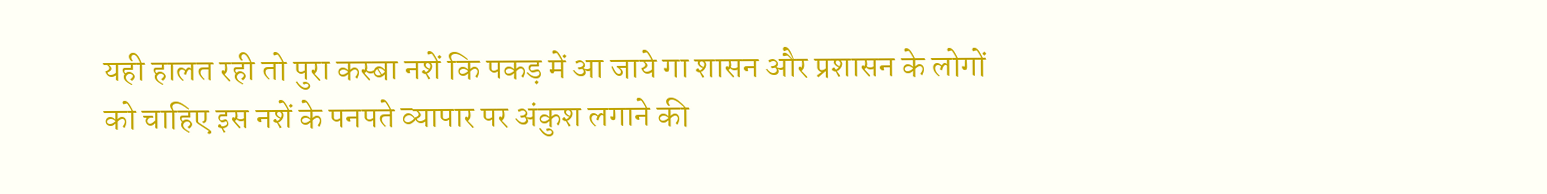यही हालत रही तो पुरा कस्बा नशें कि पकड़ में आ जाये गा शासन और प्रशासन के लोगों को चाहिए इस नशें के पनपते व्यापार पर अंकुश लगाने की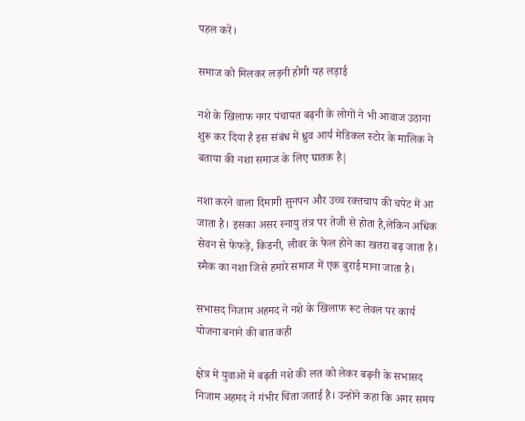पहल करें।

समाज को मिलकर लड़नी होगी यह लड़ाई

नशे के खिलाफ नगर पंचायत बढ़नी के लोगों ने भी आवाज उठाना शुरू कर दिया है इस संबंध में ध्रुव आर्य मेडिकल स्टोर के मालिक ने बताया की नशा समाज के लिए घातक है|

नशा करने वाला दिमागी सुनपन और उच्च रक्तचाप की चपेट में आ जाता है। इसका असर स्नायु तंत्र पर तेजी से होता है,लेकिन अधिक सेवन से फेफड़े, किडनी, लीवर के फेल होने का खतरा बढ़ जाता है। स्मैक का नशा जिसे हमारे समाज में एक बुराई माना जाता है।

सभासद निजाम अहमद ने नशे के खिलाफ रूट लेवल पर कार्य योजना बनाने की बात कही

क्षेत्र में युवाओं में बढ़ती नशे की लत को लेकर बढ़नी के सभासद निजाम अहमद ने गंभीर चिंता जताई है। उन्होंने कहा कि अगर समय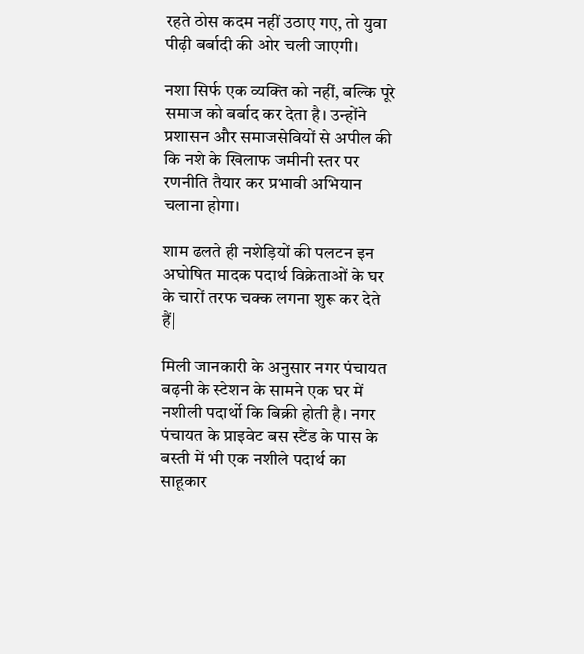रहते ठोस कदम नहीं उठाए गए, तो युवा पीढ़ी बर्बादी की ओर चली जाएगी।

नशा सिर्फ एक व्यक्ति को नहीं, बल्कि पूरे समाज को बर्बाद कर देता है। उन्होंने प्रशासन और समाजसेवियों से अपील की कि नशे के खिलाफ जमीनी स्तर पर रणनीति तैयार कर प्रभावी अभियान चलाना होगा।

शाम ढलते ही नशेड़ियों की पलटन इन अघोषित मादक पदार्थ विक्रेताओं के घर के चारों तरफ चक्क लगना शुरू कर देते हैं|

मिली जानकारी के अनुसार नगर पंचायत बढ़नी के स्टेशन के सामने एक घर में नशीली पदार्थो कि बिक्री होती है। नगर पंचायत के प्राइवेट बस स्टैंड के पास के बस्ती में भी एक नशीले पदार्थ का साहूकार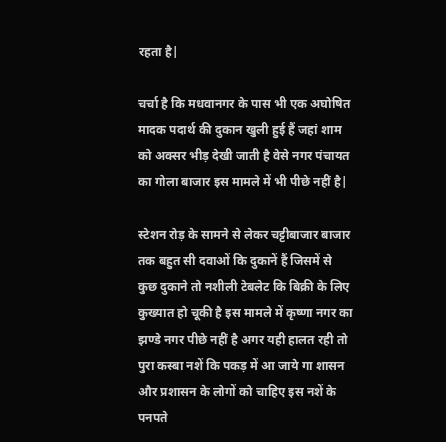रहता है|

चर्चा है कि मधवानगर के पास भी एक अघोषित मादक पदार्थ की दुकान खुली हुई हैं जहां शाम को अक्सर भीड़ देखी जाती है वेसे नगर पंचायत का गोला बाजार इस मामले में भी पीछे नहीं है|

स्टेशन रोड़ के सामने से लेकर चट्टीबाजार बाजार तक बहुत सी दवाओं कि दुकानें हैं जिसमें से कुछ दुकाने तो नशीली टेबलेट कि बिक्री के लिए कुख्यात हो चूकी है इस मामले में कृष्णा नगर का झण्डे नगर पीछे नहीं है अगर यही हालत रही तो पुरा कस्बा नशें कि पकड़ में आ जाये गा शासन और प्रशासन के लोगों को चाहिए इस नशें के पनपते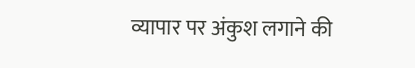व्यापार पर अंकुश लगाने की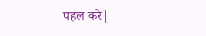पहल करे|